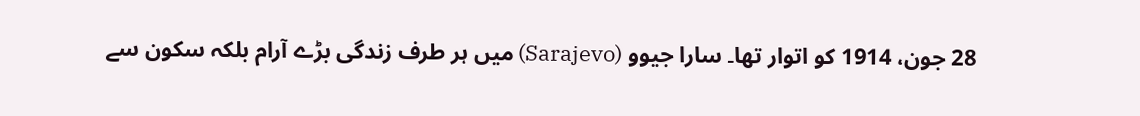28 جون، 1914 کو اتوار تھا۔ سارا جیوو (Sarajevo) میں ہر طرف زندگی بڑے آرام بلکہ سکون سے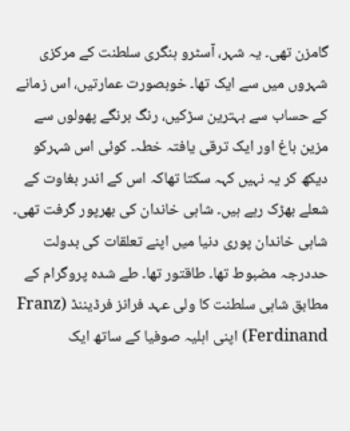گامزن تھی۔ یہ شہر، آسٹرو ہنگری سلطنت کے مرکزی شہروں میں سے ایک تھا۔ خوبصورت عمارتیں، اس زمانے کے حساب سے بہترین سڑکیں، رنگ برنگے پھولوں سے مزین باغ اور ایک ترقی یافتہ خطہ۔ کوئی اس شہرکو دیکھ کر یہ نہیں کہہ سکتا تھاکہ اس کے اندر بغاوت کے شعلے بھڑک رہے ہیں۔ شاہی خاندان کی بھرپور گرفت تھی۔
شاہی خاندان پوری دنیا میں اپنے تعلقات کی بدولت حددرجہ مضبوط تھا۔ طاقتور تھا۔ طے شدہ پروگرام کے مطابق شاہی سلطنت کا ولی عہد فرانز فرڈیننڈ (Franz Ferdinand) اپنی اہلیہ صوفیا کے ساتھ ایک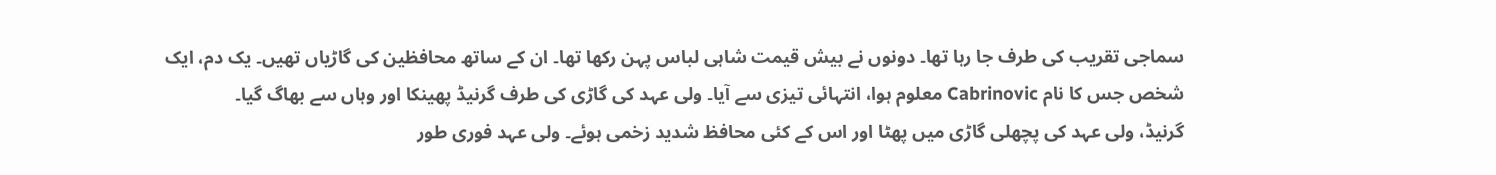سماجی تقریب کی طرف جا رہا تھا۔ دونوں نے بیش قیمت شاہی لباس پہن رکھا تھا۔ ان کے ساتھ محافظین کی گاڑیاں تھیں۔ یک دم، ایک شخص جس کا نام Cabrinovic معلوم ہوا، انتہائی تیزی سے آیا۔ ولی عہد کی گاڑی کی طرف گرنیڈ پھینکا اور وہاں سے بھاگ گیا۔
گرنیڈ، ولی عہد کی پچھلی گاڑی میں پھٹا اور اس کے کئی محافظ شدید زخمی ہوئے۔ ولی عہد فوری طور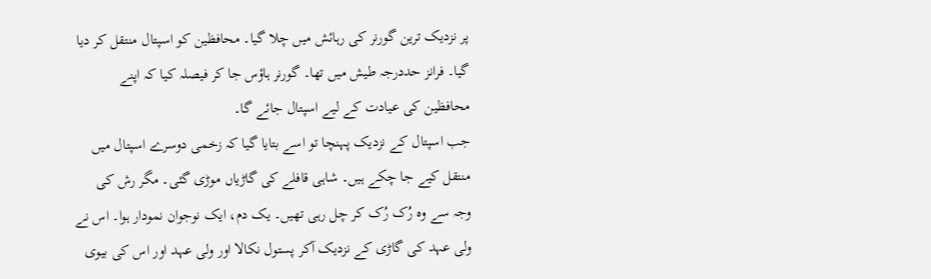پر نزدیک ترین گورنر کی رہائش میں چلا گیا۔ محافظین کو اسپتال منتقل کر دیا گیا۔ فرانز حددرجہ طیش میں تھا۔ گورنر ہاؤس جا کر فیصلہ کیا کہ اپنے محافظین کی عیادت کے لیے اسپتال جائے گا۔
جب اسپتال کے نزدیک پہنچا تو اسے بتایا گیا کہ زخمی دوسرے اسپتال میں منتقل کیے جا چکے ہیں۔ شاہی قافلے کی گاڑیاں موڑی گئی۔ مگر رش کی وجہ سے وہ رُک رُک کر چل رہی تھیں۔ یک دم، ایک نوجوان نمودار ہوا۔ اس نے ولی عہد کی گاڑی کے نزدیک آکر پستول نکالا اور ولی عہد اور اس کی بیوی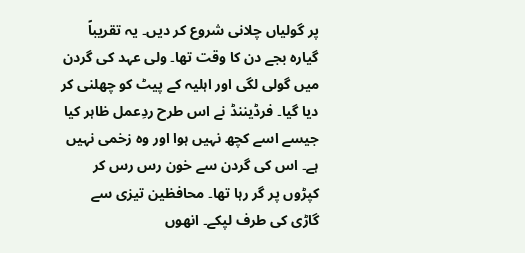پر گولیاں چلانی شروع کر دیں۔ یہ تقریباً گیارہ بجے دن کا وقت تھا۔ ولی عہد کی گردن میں گولی لگی اور اہلیہ کے پیٹ کو چھلنی کر دیا گیا۔ فرڈیننڈ نے اس طرح ردِعمل ظاہر کیا جیسے اسے کچھ نہیں ہوا اور وہ زخمی نہیں ہے۔ اس کی گردن سے خون رس رس کر کپڑوں پر گر رہا تھا۔ محافظین تیزی سے گاڑی کی طرف لپکے۔ انھوں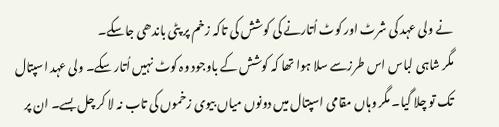نے ولی عہد کی شرٹ اور کوٹ اُتارنے کی کوشش کی تاکہ زخم پر پٹی باندھی جاسکے۔
مگر شاہی لباس اس طرزسے سلا ہوا تھا کہ کوشش کے باوجود وہ کوٹ نہیں اُتار سکے۔ ولی عہد اسپتال تک تو چلا گیا۔ مگر وہاں مقامی اسپتال میں دونوں میاں بیوی زخموں کی تاب نہ لا کر چل بسے۔ ان پر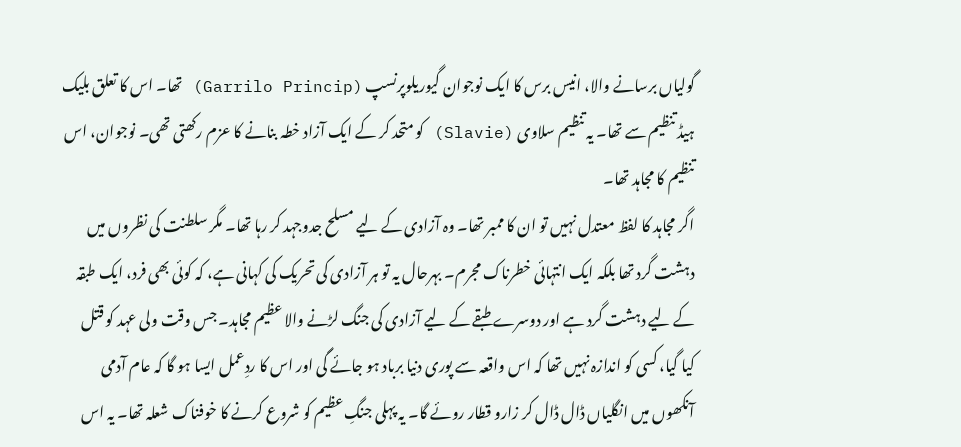گولیاں برسانے والا، انیس برس کا ایک نوجوان گیوریلوپرنسپ (Garrilo Princip) تھا۔ اس کا تعلق بلیک ہیڈ تنظیم سے تھا۔ یہ تنظیم سلاوی (Slavie) کو متحد کر کے ایک آزاد خطہ بنانے کا عزم رکھتی تھی۔ نوجوان، اس تنظیم کا مجاہد تھا۔
اگر مجاہد کا لفظ معتدل نہیں تو ان کا ممبر تھا۔ وہ آزادی کے لیے مسلح جدوجہد کر رہا تھا۔ مگر سلطنت کی نظروں میں دہشت گرد تھا بلکہ ایک انتہائی خطرناک مجرم۔ بہرحال یہ تو ہر آزادی کی تحریک کی کہانی ہے، کہ کوئی بھی فرد، ایک طبقہ کے لیے دہشت گرد ہے اور دوسرے طبقے کے لیے آزادی کی جنگ لڑنے والا عظیم مجاہد۔ جس وقت ولی عہد کو قتل کیا گیا، کسی کو اندازہ نہیں تھا کہ اس واقعہ سے پوری دنیا برباد ہو جائے گی اور اس کا ردِعمل ایسا ہو گا کہ عام آدمی آنکھوں میں انگلیاں ڈال ڈال کر زارو قطار روئے گا۔ یہ پہلی جنگِ عظیم کو شروع کرنے کا خوفناک شعلہ تھا۔ یہ اس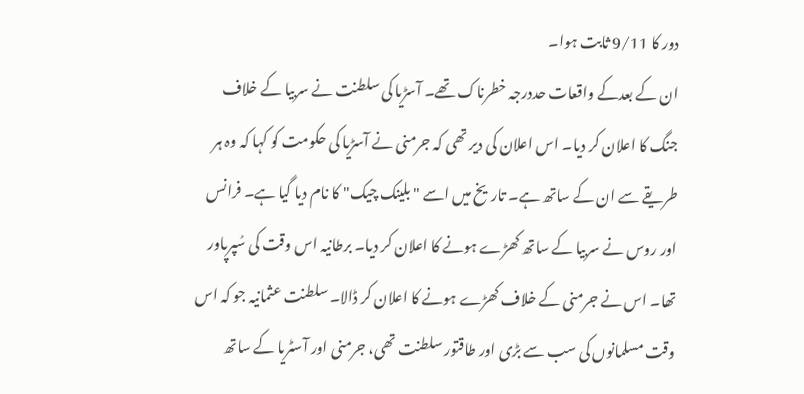دور کا 9/11 ثابت ہوا۔
ان کے بعدکے واقعات حددرجہ خطرناک تھے۔ آسڑیا کی سلطنت نے سربیا کے خلاف جنگ کا اعلان کر دیا۔ اس اعلان کی دیر تھی کہ جرمنی نے آسڑیا کی حکومت کو کہا کہ وہ ہر طریقے سے ان کے ساتھ ہے۔ تاریخ میں اسے "بلینک چیک" کا نام دیا گیا ہے۔ فرانس اور روس نے سربیا کے ساتھ کھڑے ہونے کا اعلان کر دیا۔ برطانیہ اس وقت کی سُپرپاور تھا۔ اس نے جرمنی کے خلاف کھڑے ہونے کا اعلان کر ڈالا۔ سلطنت عثمانیہ جو کہ اس وقت مسلمانوں کی سب سے بڑی اور طاقتور سلطنت تھی، جرمنی اور آسٹریا کے ساتھ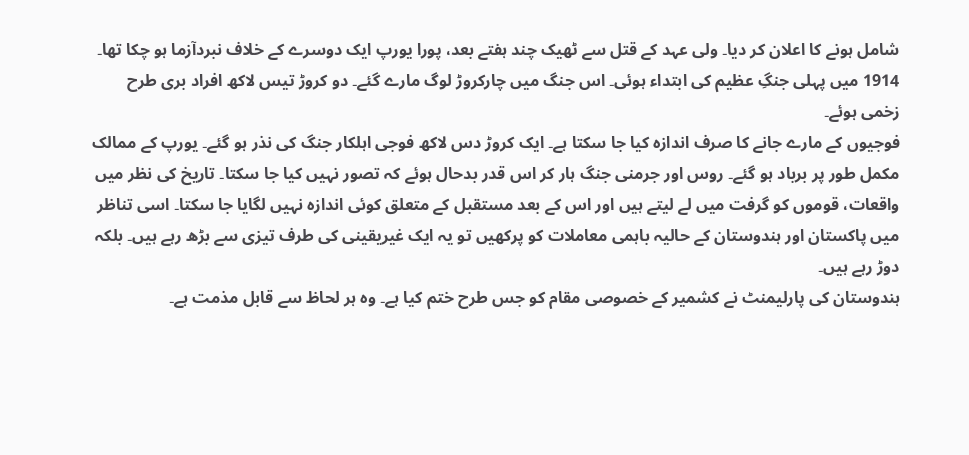شامل ہونے کا اعلان کر دیا۔ ولی عہد کے قتل سے ٹھیک چند ہفتے بعد، پورا یورپ ایک دوسرے کے خلاف نبردآزما ہو چکا تھا۔ 1914 میں پہلی جنگِ عظیم کی ابتداء ہوئی۔ اس جنگ میں چارکروڑ لوگ مارے گئے۔ دو کروڑ تیس لاکھ افراد بری طرح زخمی ہوئے۔
فوجیوں کے مارے جانے کا صرف اندازہ کیا جا سکتا ہے۔ ایک کروڑ دس لاکھ فوجی اہلکار جنگ کی نذر ہو گئے۔ یورپ کے ممالک مکمل طور پر برباد ہو گئے۔ روس اور جرمنی جنگ ہار کر اس قدر بدحال ہوئے کہ تصور نہیں کیا جا سکتا۔ تاریخ کی نظر میں واقعات، قوموں کو گرفت میں لے لیتے ہیں اور اس کے بعد مستقبل کے متعلق کوئی اندازہ نہیں لگایا جا سکتا۔ اسی تناظر میں پاکستان اور ہندوستان کے حالیہ باہمی معاملات کو پرکھیں تو یہ ایک غیریقینی کی طرف تیزی سے بڑھ رہے ہیں۔ بلکہ دوڑ رہے ہیں۔
ہندوستان کی پارلیمنٹ نے کشمیر کے خصوصی مقام کو جس طرح ختم کیا ہے۔ وہ ہر لحاظ سے قابل مذمت ہے۔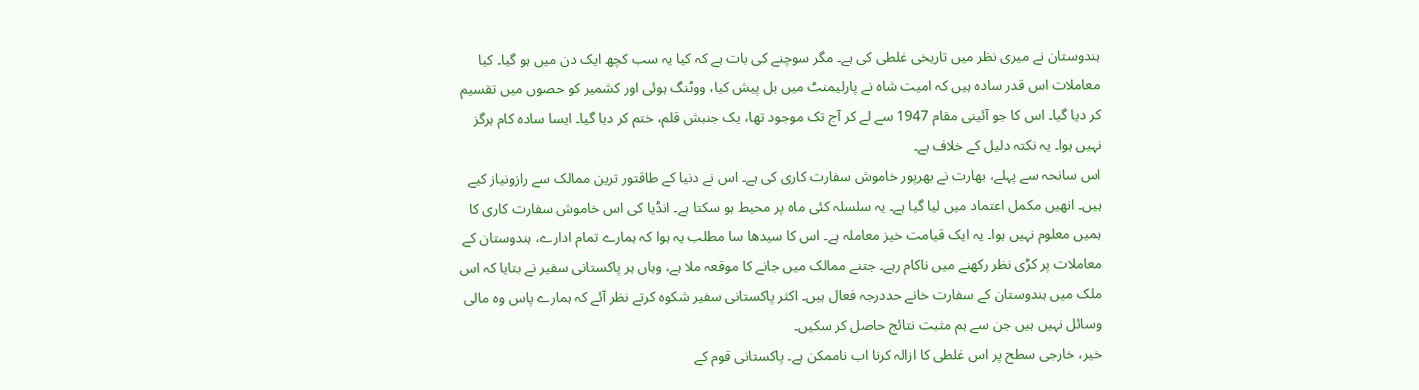ہندوستان نے میری نظر میں تاریخی غلطی کی ہے۔ مگر سوچنے کی بات ہے کہ کیا یہ سب کچھ ایک دن میں ہو گیا۔ کیا معاملات اس قدر سادہ ہیں کہ امیت شاہ نے پارلیمنٹ میں بل پیش کیا، ووٹنگ ہوئی اور کشمیر کو حصوں میں تقسیم کر دیا گیا۔ اس کا جو آئینی مقام 1947 سے لے کر آج تک موجود تھا، یک جنبش قلم، ختم کر دیا گیا۔ ایسا سادہ کام ہرگز نہیں ہوا۔ یہ نکتہ دلیل کے خلاف ہے۔
اس سانحہ سے پہلے، بھارت نے بھرپور خاموش سفارت کاری کی ہے۔ اس نے دنیا کے طاقتور ترین ممالک سے رازونیاز کیے ہیں۔ انھیں مکمل اعتماد میں لیا گیا ہے۔ یہ سلسلہ کئی ماہ پر محیط ہو سکتا ہے۔ انڈیا کی اس خاموش سفارت کاری کا ہمیں معلوم نہیں ہوا۔ یہ ایک قیامت خیز معاملہ ہے۔ اس کا سیدھا سا مطلب یہ ہوا کہ ہمارے تمام ادارے، ہندوستان کے معاملات پر کڑی نظر رکھنے میں ناکام رہے۔ جتنے ممالک میں جانے کا موقعہ ملا ہے، وہاں ہر پاکستانی سفیر نے بتایا کہ اس ملک میں ہندوستان کے سفارت خانے حددرجہ فعال ہیں۔ اکثر پاکستانی سفیر شکوہ کرتے نظر آئے کہ ہمارے پاس وہ مالی وسائل نہیں ہیں جن سے ہم مثبت نتائج حاصل کر سکیں۔
خیر، خارجی سطح پر اس غلطی کا ازالہ کرنا اب ناممکن ہے۔ پاکستانی قوم کے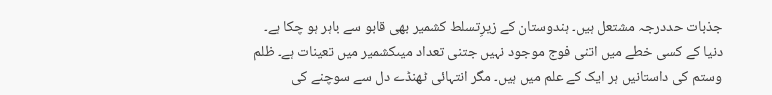جذبات حددرجہ مشتعل ہیں۔ ہندوستان کے زیرِتسلط کشمیر بھی قابو سے باہر ہو چکا ہے۔ دنیا کے کسی خطے میں اتنی فوج موجود نہیں جتنی تعداد میںکشمیر میں تعینات ہے۔ ظلم وستم کی داستانیں ہر ایک کے علم میں ہیں۔ مگر انتہائی ٹھنڈے دل سے سوچنے کی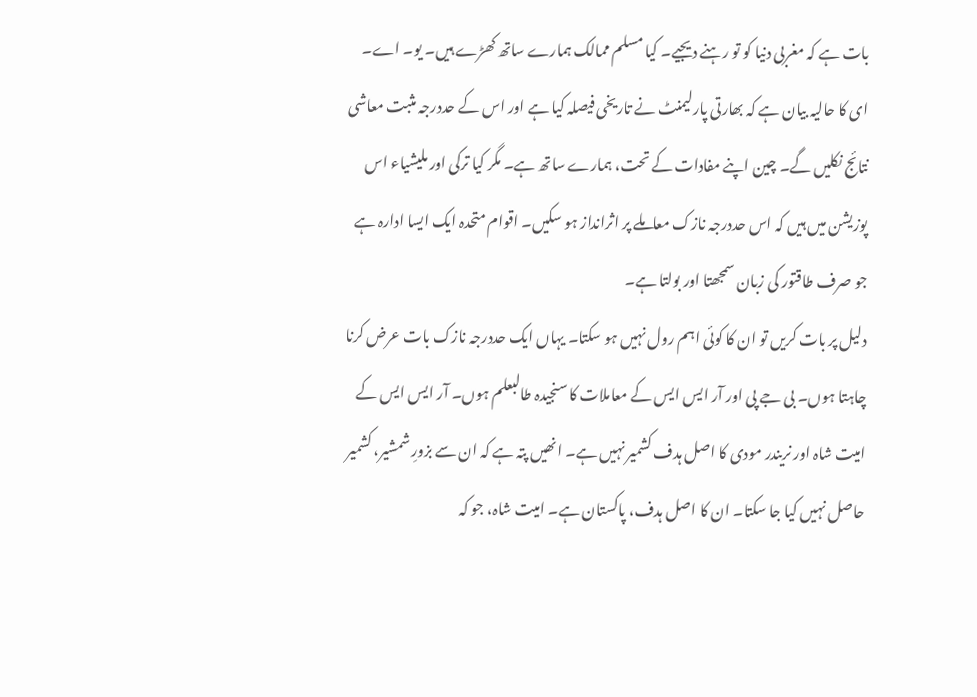بات ہے کہ مغربی دنیا کو تو رہنے دیجیے۔ کیا مسلم ممالک ہمارے ساتھ کھڑے ہیں۔ یو۔ اے۔ ای کا حالیہ بیان ہے کہ بھارتی پارلیمنٹ نے تاریخی فیصلہ کیا ہے اور اس کے حددرجہ مثبت معاشی نتائج نکلیں گے۔ چین اپنے مفادات کے تحت، ہمارے ساتھ ہے۔ مگر کیا ترکی اور ملیشیاء اس پوزیشن میں ہیں کہ اس حددرجہ نازک معاملے پر اثرانداز ہو سکیں۔ اقوام متحدہ ایک ایسا ادارہ ہے جو صرف طاقتور کی زبان سمجھتا اور بولتا ہے۔
دلیل پر بات کریں تو ان کا کوئی اہم رول نہیں ہو سکتا۔ یہاں ایک حددرجہ نازک بات عرض کرنا چاہتا ہوں۔ بی جے پی اور آر ایس ایس کے معاملات کا سنجیدہ طالبعلم ہوں۔ آر ایس ایس کے امیت شاہ اور نریندر مودی کا اصل ہدف کشمیر نہیں ہے۔ انھیں پتہ ہے کہ ان سے بزورِ شمشیر، کشمیر حاصل نہیں کیا جا سکتا۔ ان کا اصل ہدف، پاکستان ہے۔ امیت شاہ، جو کہ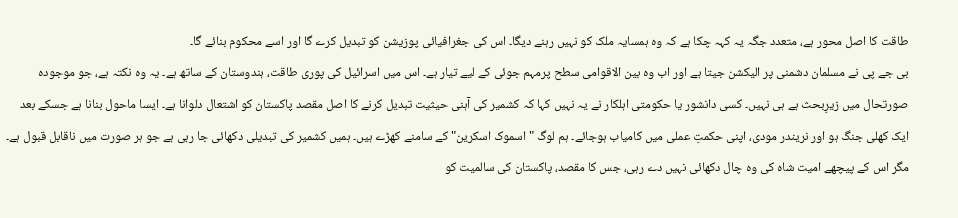طاقت کا اصل محور ہے، متعدد جگہ یہ کہہ چکا ہے کہ وہ ہمسایہ ملک کو نہیں رہنے دیگا۔ اس کی جغرافیائی پوزیشن کو تبدیل کرے گا اور اسے محکوم بنائے گا۔
بی جے پی نے مسلمان دشمنی پر الیکشن جیتا ہے اور اب وہ بین الاقوامی سطح پرمہم جوئی کے لیے تیار ہے۔ اس میں اسرائیل کی پوری طاقت، ہندوستان کے ساتھ ہے۔ یہ وہ نکتہ ہے، جو موجودہ صورتحال میں زیرِبحث ہے ہی نہیں۔ کسی دانشور یا حکومتی اہلکار نے یہ نہیں کہا کہ کشمیر کی آہنی حیثیت تبدیل کرنے کا اصل مقصد پاکستان کو اشتعال دلوانا ہے۔ ایسا ماحول بنانا ہے جسکے بعد ایک کھلی جنگ ہو اور نریندر مودی، اپنی حکمتِ عملی میں کامیاب ہوجائے۔ ہم لوگ "اسموک اسکرین" کے سامنے کھڑے ہیں۔ ہمیں کشمیر کی تبدیلی دکھائی جا رہی ہے جو ہر صورت میں ناقابل قبول ہے۔ مگر اس کے پیچھے امیت شاہ کی وہ چال دکھائی نہیں دے رہی، جس کا مقصد، پاکستان کی سالمیت کو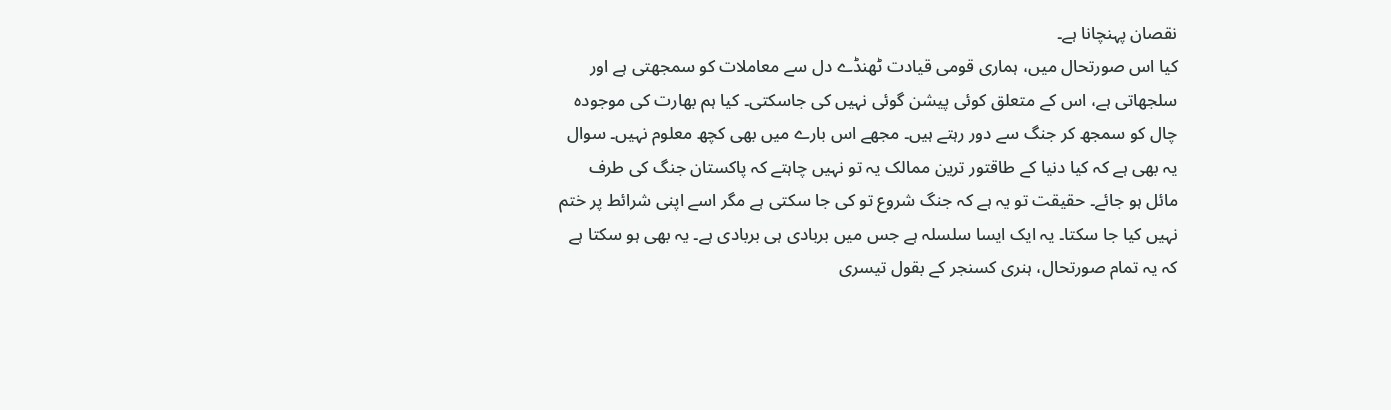نقصان پہنچانا ہے۔
کیا اس صورتحال میں، ہماری قومی قیادت ٹھنڈے دل سے معاملات کو سمجھتی ہے اور سلجھاتی ہے، اس کے متعلق کوئی پیشن گوئی نہیں کی جاسکتی۔ کیا ہم بھارت کی موجودہ چال کو سمجھ کر جنگ سے دور رہتے ہیں۔ مجھے اس بارے میں بھی کچھ معلوم نہیں۔ سوال یہ بھی ہے کہ کیا دنیا کے طاقتور ترین ممالک یہ تو نہیں چاہتے کہ پاکستان جنگ کی طرف مائل ہو جائے۔ حقیقت تو یہ ہے کہ جنگ شروع تو کی جا سکتی ہے مگر اسے اپنی شرائط پر ختم نہیں کیا جا سکتا۔ یہ ایک ایسا سلسلہ ہے جس میں بربادی ہی بربادی ہے۔ یہ بھی ہو سکتا ہے کہ یہ تمام صورتحال، ہنری کسنجر کے بقول تیسری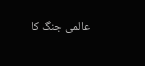عالمی جنگ کا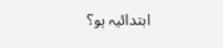ابتدائیہ ہو؟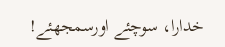خدارا، سوچئے اورسمجھئے!